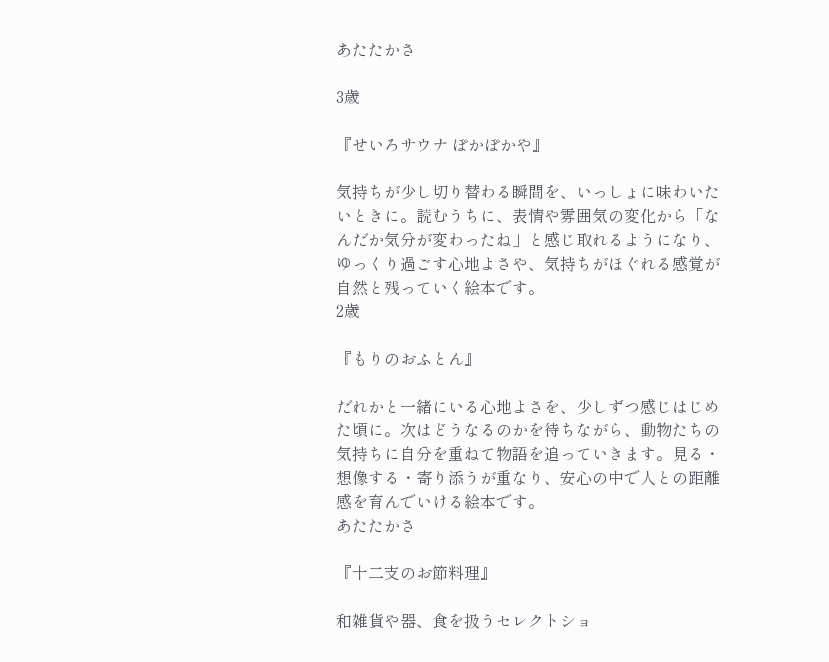あたたかさ

3歳

『せいろサウナ ぽかぽかや』

気持ちが少し切り替わる瞬間を、いっしょに味わいたいときに。読むうちに、表情や雰囲気の変化から「なんだか気分が変わったね」と感じ取れるようになり、ゆっくり過ごす心地よさや、気持ちがほぐれる感覚が自然と残っていく絵本です。
2歳

『もりのおふとん』

だれかと一緒にいる心地よさを、少しずつ感じはじめた頃に。次はどうなるのかを待ちながら、動物たちの気持ちに自分を重ねて物語を追っていきます。見る・想像する・寄り添うが重なり、安心の中で人との距離感を育んでいける絵本です。
あたたかさ

『十二支のお節料理』

和雑貨や器、食を扱うセレクトショ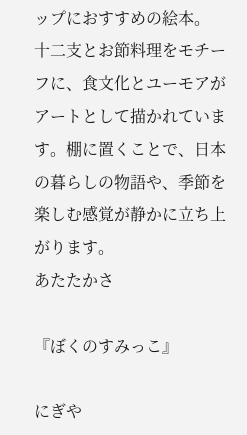ップにおすすめの絵本。
十二支とお節料理をモチーフに、食文化とユーモアがアートとして描かれています。棚に置くことで、日本の暮らしの物語や、季節を楽しむ感覚が静かに立ち上がります。
あたたかさ

『ぼくのすみっこ』

にぎや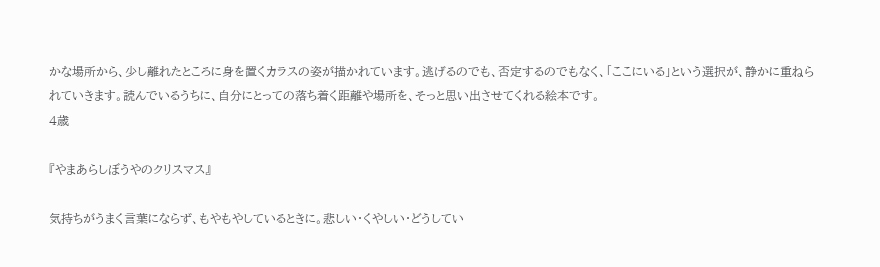かな場所から、少し離れたところに身を置くカラスの姿が描かれています。逃げるのでも、否定するのでもなく、「ここにいる」という選択が、静かに重ねられていきます。読んでいるうちに、自分にとっての落ち着く距離や場所を、そっと思い出させてくれる絵本です。
4歳

『やまあらしぼうやのクリスマス』

気持ちがうまく言葉にならず、もやもやしているときに。悲しい・くやしい・どうしてい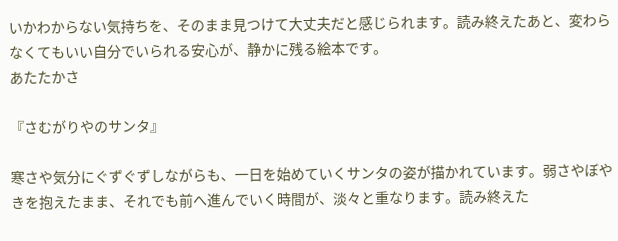いかわからない気持ちを、そのまま見つけて大丈夫だと感じられます。読み終えたあと、変わらなくてもいい自分でいられる安心が、静かに残る絵本です。
あたたかさ

『さむがりやのサンタ』

寒さや気分にぐずぐずしながらも、一日を始めていくサンタの姿が描かれています。弱さやぼやきを抱えたまま、それでも前へ進んでいく時間が、淡々と重なります。読み終えた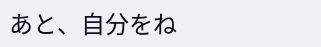あと、自分をね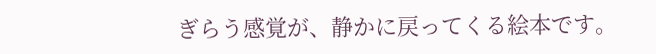ぎらう感覚が、静かに戻ってくる絵本です。